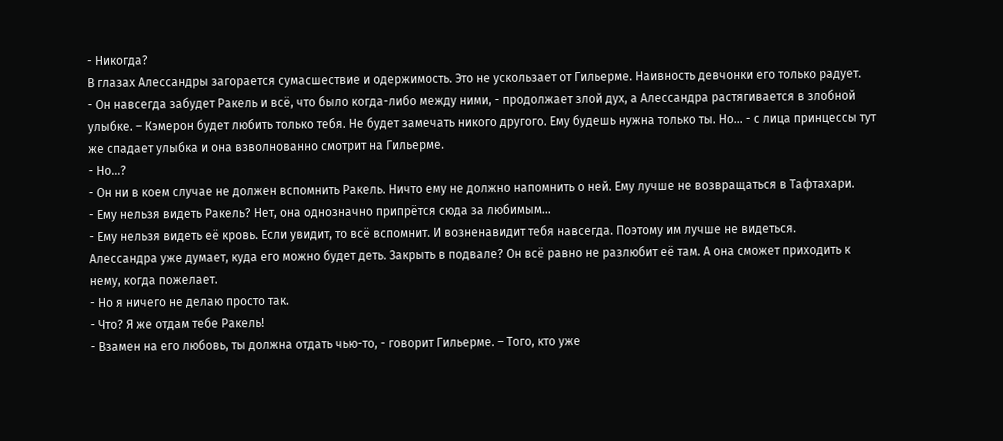- Никогда?
В глазах Алессандры загорается сумасшествие и одержимость. Это не ускользает от Гильерме. Наивность девчонки его только радует.
- Он навсегда забудет Ракель и всё, что было когда-либо между ними, - продолжает злой дух, а Алессандра растягивается в злобной улыбке. – Кэмерон будет любить только тебя. Не будет замечать никого другого. Ему будешь нужна только ты. Но… - с лица принцессы тут же спадает улыбка и она взволнованно смотрит на Гильерме.
- Но…?
- Он ни в коем случае не должен вспомнить Ракель. Ничто ему не должно напомнить о ней. Ему лучше не возвращаться в Тафтахари.
- Ему нельзя видеть Ракель? Нет, она однозначно припрётся сюда за любимым…
- Ему нельзя видеть её кровь. Если увидит, то всё вспомнит. И возненавидит тебя навсегда. Поэтому им лучше не видеться.
Алессандра уже думает, куда его можно будет деть. Закрыть в подвале? Он всё равно не разлюбит её там. А она сможет приходить к нему, когда пожелает.
- Но я ничего не делаю просто так.
- Что? Я же отдам тебе Ракель!
- Взамен на его любовь, ты должна отдать чью-то, - говорит Гильерме. – Того, кто уже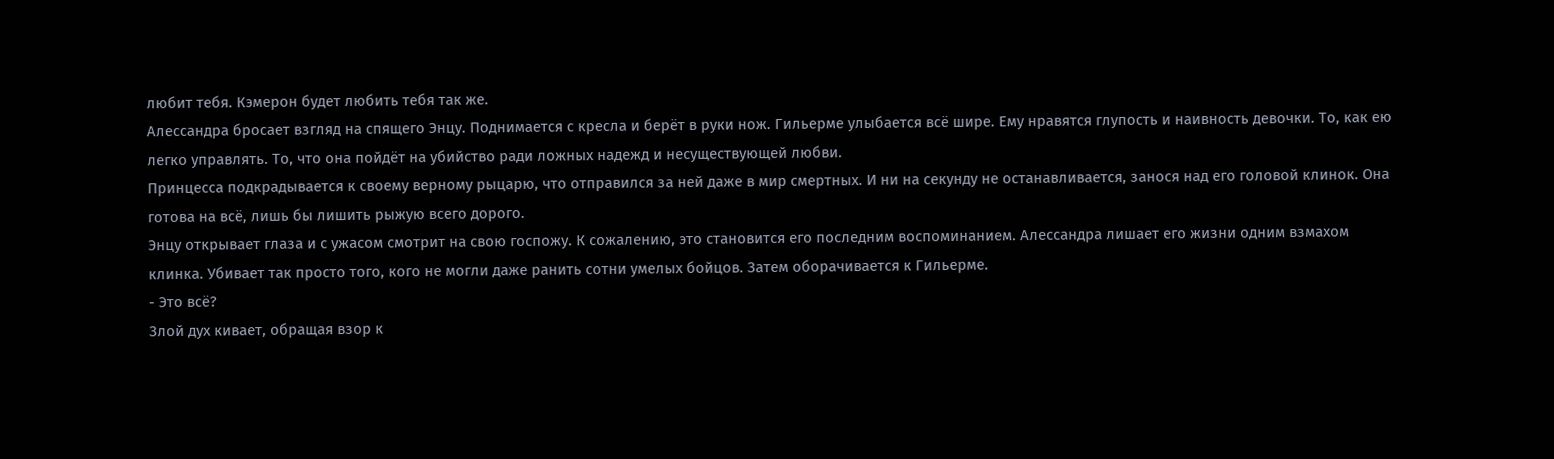любит тебя. Кэмерон будет любить тебя так же.
Алессандра бросает взгляд на спящего Энцу. Поднимается с кресла и берёт в руки нож. Гильерме улыбается всё шире. Ему нравятся глупость и наивность девочки. То, как ею легко управлять. То, что она пойдёт на убийство ради ложных надежд и несуществующей любви.
Принцесса подкрадывается к своему верному рыцарю, что отправился за ней даже в мир смертных. И ни на секунду не останавливается, занося над его головой клинок. Она готова на всё, лишь бы лишить рыжую всего дорого.
Энцу открывает глаза и с ужасом смотрит на свою госпожу. К сожалению, это становится его последним воспоминанием. Алессандра лишает его жизни одним взмахом клинка. Убивает так просто того, кого не могли даже ранить сотни умелых бойцов. Затем оборачивается к Гильерме.
- Это всё?
Злой дух кивает, обращая взор к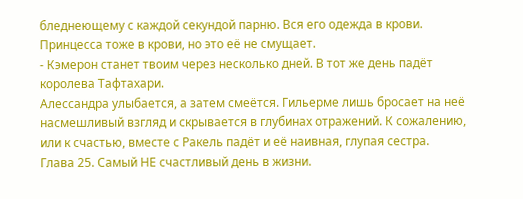бледнеющему с каждой секундой парню. Вся его одежда в крови. Принцесса тоже в крови, но это её не смущает.
- Кэмерон станет твоим через несколько дней. В тот же день падёт королева Тафтахари.
Алессандра улыбается, а затем смеётся. Гильерме лишь бросает на неё насмешливый взгляд и скрывается в глубинах отражений. К сожалению, или к счастью, вместе с Ракель падёт и её наивная, глупая сестра.
Глава 25. Самый НЕ счастливый день в жизни.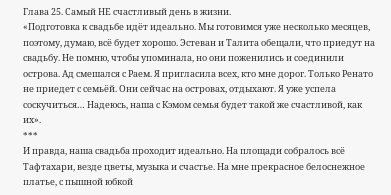Глава 25. Самый НЕ счастливый день в жизни.
«Подготовка к свадьбе идёт идеально. Мы готовимся уже несколько месяцев, поэтому, думаю, всё будет хорошо. Эстеван и Талита обещали, что приедут на свадьбу. Не помню, чтобы упоминала, но они поженились и соединили острова. Ад смешался с Раем. Я пригласила всех, кто мне дорог. Только Ренато не приедет с семьёй. Они сейчас на островах, отдыхают. Я уже успела соскучиться… Надеюсь, наша с Кэмом семья будет такой же счастливой, как их».
***
И правда, наша свадьба проходит идеально. На площади собралось всё Тафтахари, везде цветы, музыка и счастье. На мне прекрасное белоснежное платье, с пышной юбкой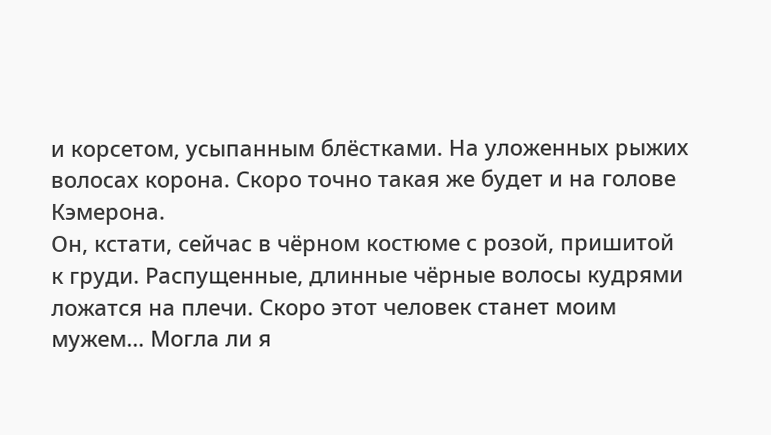и корсетом, усыпанным блёстками. На уложенных рыжих волосах корона. Скоро точно такая же будет и на голове Кэмерона.
Он, кстати, сейчас в чёрном костюме с розой, пришитой к груди. Распущенные, длинные чёрные волосы кудрями ложатся на плечи. Скоро этот человек станет моим мужем… Могла ли я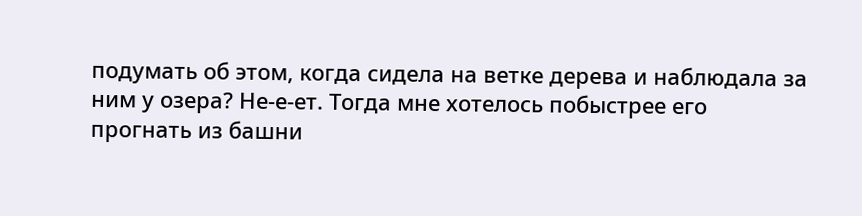подумать об этом, когда сидела на ветке дерева и наблюдала за ним у озера? Не-е-ет. Тогда мне хотелось побыстрее его прогнать из башни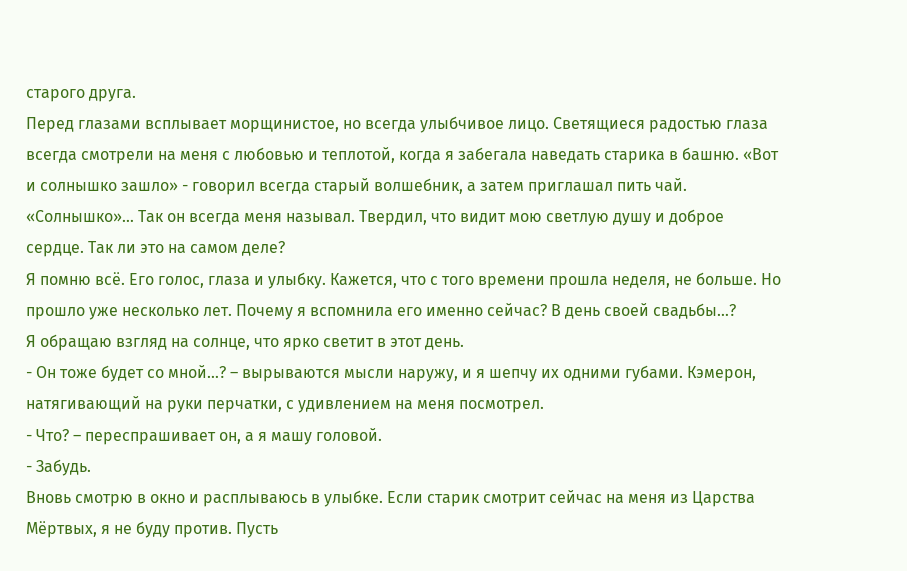старого друга.
Перед глазами всплывает морщинистое, но всегда улыбчивое лицо. Светящиеся радостью глаза всегда смотрели на меня с любовью и теплотой, когда я забегала наведать старика в башню. «Вот и солнышко зашло» - говорил всегда старый волшебник, а затем приглашал пить чай. «Солнышко»… Так он всегда меня называл. Твердил, что видит мою светлую душу и доброе сердце. Так ли это на самом деле?
Я помню всё. Его голос, глаза и улыбку. Кажется, что с того времени прошла неделя, не больше. Но прошло уже несколько лет. Почему я вспомнила его именно сейчас? В день своей свадьбы…?
Я обращаю взгляд на солнце, что ярко светит в этот день.
- Он тоже будет со мной…? – вырываются мысли наружу, и я шепчу их одними губами. Кэмерон, натягивающий на руки перчатки, с удивлением на меня посмотрел.
- Что? – переспрашивает он, а я машу головой.
- Забудь.
Вновь смотрю в окно и расплываюсь в улыбке. Если старик смотрит сейчас на меня из Царства Мёртвых, я не буду против. Пусть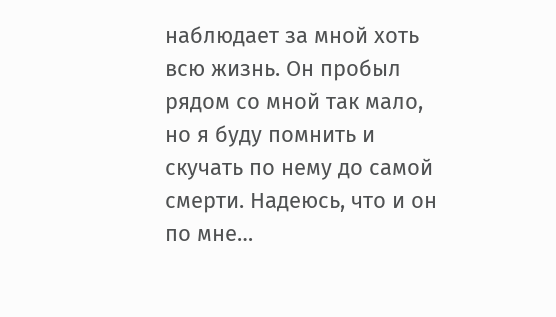наблюдает за мной хоть всю жизнь. Он пробыл рядом со мной так мало, но я буду помнить и скучать по нему до самой смерти. Надеюсь, что и он по мне…